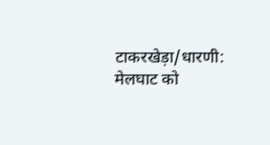टाकरखेड़ा/धारणी: मेलघाट को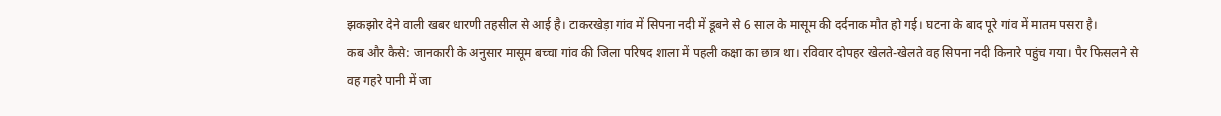झकझोर देने वाली खबर धारणी तहसील से आई है। टाकरखेड़ा गांव में सिपना नदी में डूबने से 6 साल के मासूम की दर्दनाक मौत हो गई। घटना के बाद पूरे गांव में मातम पसरा है।
कब और कैसे: जानकारी के अनुसार मासूम बच्चा गांव की जिला परिषद शाला में पहली कक्षा का छात्र था। रविवार दोपहर खेलते-खेलते वह सिपना नदी किनारे पहुंच गया। पैर फिसलने से वह गहरे पानी में जा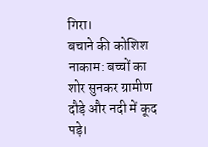गिरा।
बचाने की कोशिश नाकाम: बच्चों का शोर सुनकर ग्रामीण दौड़े और नदी में कूद पड़े।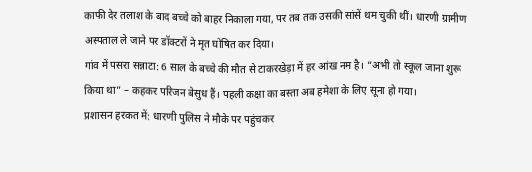काफी देर तलाश के बाद बच्चे को बाहर निकाला गया, पर तब तक उसकी सांसें थम चुकी थीं। धारणी ग्रामीण अस्पताल ले जाने पर डॉक्टरों ने मृत घोषित कर दिया।
गांव में पसरा सन्नाटा: 6 साल के बच्चे की मौत से टाकरखेड़ा में हर आंख नम है। “अभी तो स्कूल जाना शुरू किया था” – कहकर परिजन बेसुध हैं। पहली कक्षा का बस्ता अब हमेशा के लिए सूना हो गया।
प्रशासन हरकत में: धारणी पुलिस ने मौके पर पहुंचकर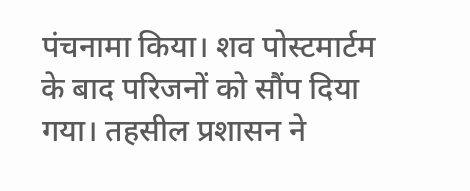पंचनामा किया। शव पोस्टमार्टम के बाद परिजनों को सौंप दिया गया। तहसील प्रशासन ने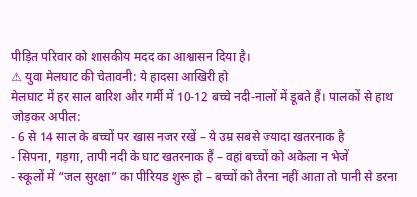पीड़ित परिवार को शासकीय मदद का आश्वासन दिया है।
⚠ युवा मेलघाट की चेतावनी: ये हादसा आखिरी हो
मेलघाट में हर साल बारिश और गर्मी में 10-12 बच्चे नदी-नालों में डूबते हैं। पालकों से हाथ जोड़कर अपील:
- 6 से 14 साल के बच्चों पर खास नजर रखें – ये उम्र सबसे ज्यादा खतरनाक है
- सिपना, गड़गा, तापी नदी के घाट खतरनाक हैं – वहां बच्चों को अकेला न भेजें
- स्कूलों में “जल सुरक्षा” का पीरियड शुरू हो – बच्चों को तैरना नहीं आता तो पानी से डरना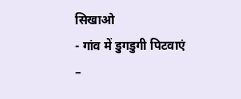सिखाओ
- गांव में डुगडुगी पिटवाएं –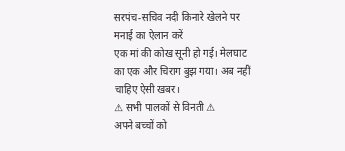सरपंच-सचिव नदी किनारे खेलने पर मनाई का ऐलान करें
एक मां की कोख सूनी हो गई। मेलघाट का एक और चिराग बुझ गया। अब नहीं चाहिए ऐसी खबर।
⚠ सभी पालकों से विनती ⚠
अपने बच्चों को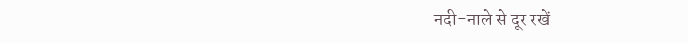नदी-नाले से दूर रखें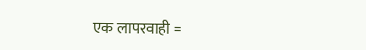एक लापरवाही =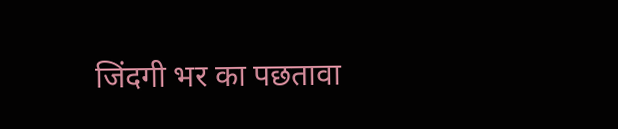जिंदगी भर का पछतावा